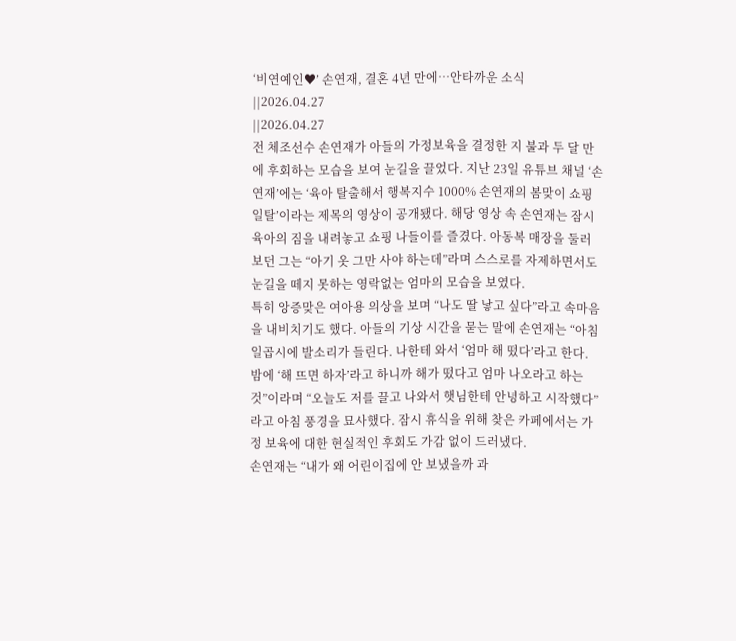‘비연예인♥’ 손연재, 결혼 4년 만에…안타까운 소식
||2026.04.27
||2026.04.27
전 체조선수 손연재가 아들의 가정보육을 결정한 지 불과 두 달 만에 후회하는 모습을 보여 눈길을 끌었다. 지난 23일 유튜브 채널 ‘손연재’에는 ‘육아 탈출해서 행복지수 1000% 손연재의 봄맞이 쇼핑 일탈’이라는 제목의 영상이 공개됐다. 해당 영상 속 손연재는 잠시 육아의 짐을 내려놓고 쇼핑 나들이를 즐겼다. 아동복 매장을 둘러보던 그는 “아기 옷 그만 사야 하는데”라며 스스로를 자제하면서도 눈길을 떼지 못하는 영락없는 엄마의 모습을 보였다.
특히 앙증맞은 여아용 의상을 보며 “나도 딸 낳고 싶다”라고 속마음을 내비치기도 했다. 아들의 기상 시간을 묻는 말에 손연재는 “아침 일곱시에 발소리가 들린다. 나한테 와서 ‘엄마 해 떴다’라고 한다. 밤에 ‘해 뜨면 하자’라고 하니까 해가 떴다고 엄마 나오라고 하는 것”이라며 “오늘도 저를 끌고 나와서 햇님한테 안녕하고 시작했다”라고 아침 풍경을 묘사했다. 잠시 휴식을 위해 찾은 카페에서는 가정 보육에 대한 현실적인 후회도 가감 없이 드러냈다.
손연재는 “내가 왜 어린이집에 안 보냈을까 과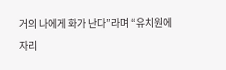거의 나에게 화가 난다”라며 “유치원에 자리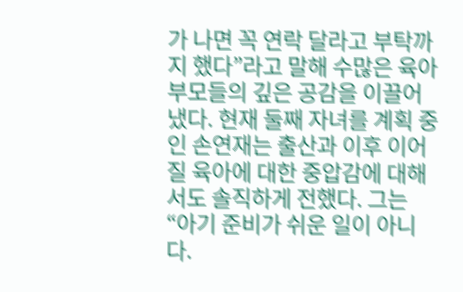가 나면 꼭 연락 달라고 부탁까지 했다”라고 말해 수많은 육아 부모들의 깊은 공감을 이끌어냈다. 현재 둘째 자녀를 계획 중인 손연재는 출산과 이후 이어질 육아에 대한 중압감에 대해서도 솔직하게 전했다. 그는 “아기 준비가 쉬운 일이 아니다.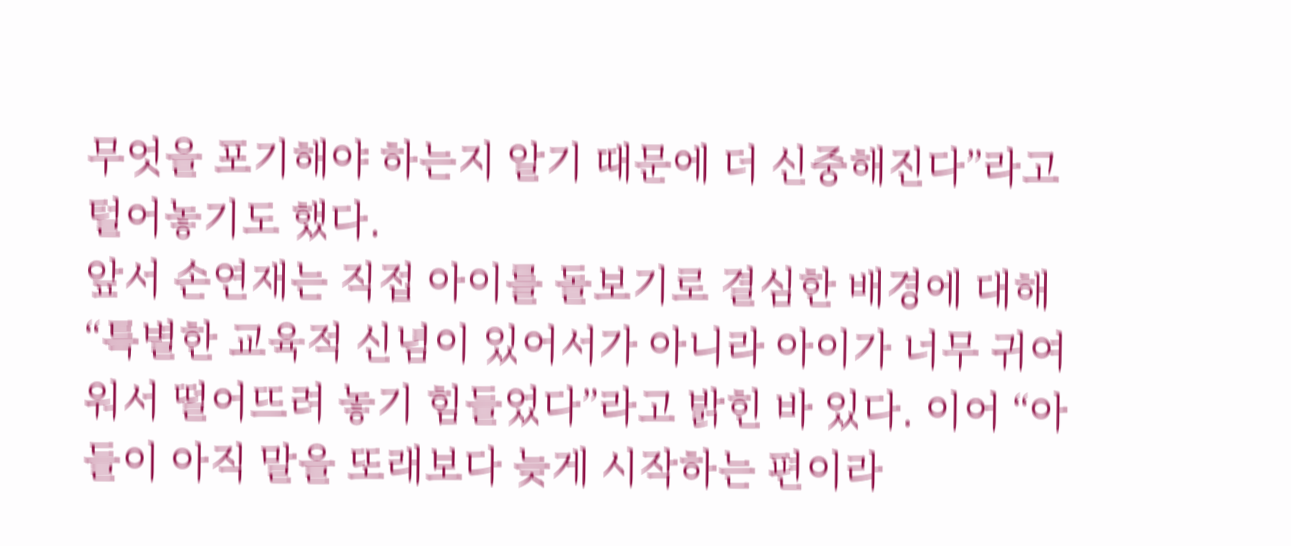무엇을 포기해야 하는지 알기 때문에 더 신중해진다”라고 털어놓기도 했다.
앞서 손연재는 직접 아이를 돌보기로 결심한 배경에 대해 “특별한 교육적 신념이 있어서가 아니라 아이가 너무 귀여워서 떨어뜨려 놓기 힘들었다”라고 밝힌 바 있다. 이어 “아들이 아직 말을 또래보다 늦게 시작하는 편이라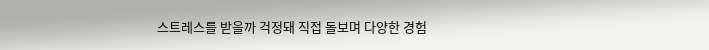스트레스를 받을까 걱정돼 직접 돌보며 다양한 경험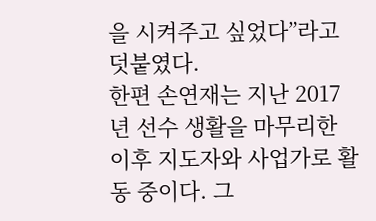을 시켜주고 싶었다”라고 덧붙였다.
한편 손연재는 지난 2017년 선수 생활을 마무리한 이후 지도자와 사업가로 활동 중이다. 그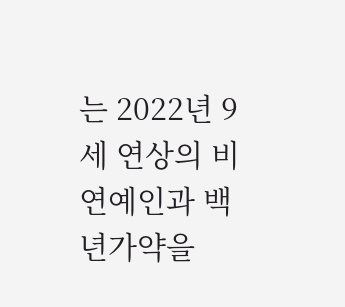는 2022년 9세 연상의 비연예인과 백년가약을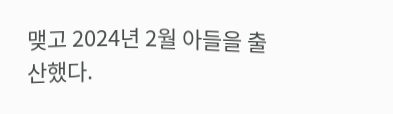맺고 2024년 2월 아들을 출산했다.